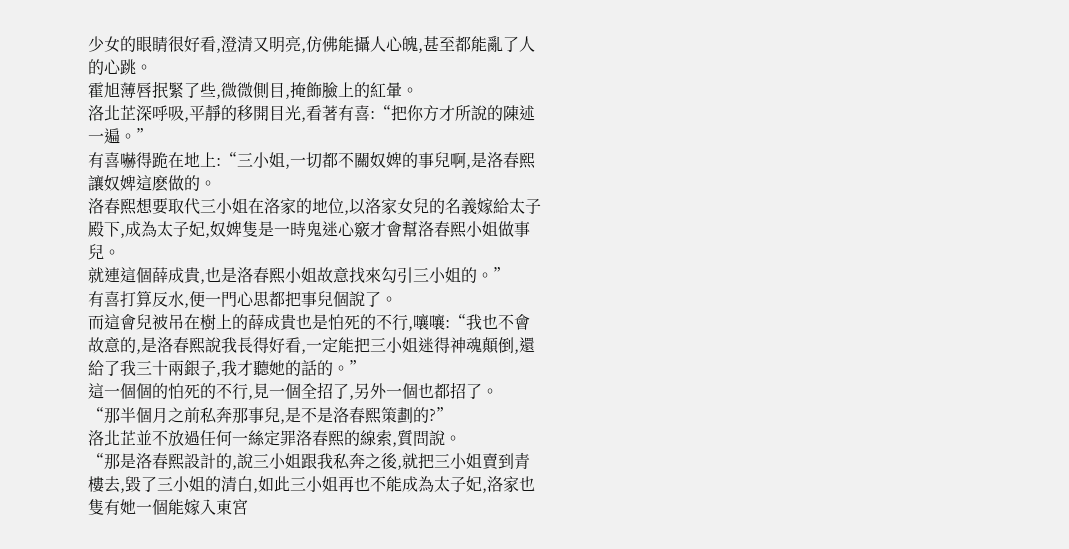少女的眼睛很好看,澄清又明亮,仿佛能攝人心魄,甚至都能亂了人的心跳。
霍旭薄唇抿緊了些,微微側目,掩飾臉上的紅暈。
洛北芷深呼吸,平靜的移開目光,看著有喜:“把你方才所說的陳述一遍。”
有喜嚇得跪在地上:“三小姐,一切都不關奴婢的事兒啊,是洛春熙讓奴婢這麽做的。
洛春熙想要取代三小姐在洛家的地位,以洛家女兒的名義嫁給太子殿下,成為太子妃,奴婢隻是一時鬼迷心竅才會幫洛春熙小姐做事兒。
就連這個薛成貴,也是洛春熙小姐故意找來勾引三小姐的。”
有喜打算反水,便一門心思都把事兒個說了。
而這會兒被吊在樹上的薛成貴也是怕死的不行,嚷嚷:“我也不會故意的,是洛春熙說我長得好看,一定能把三小姐迷得神魂顛倒,還給了我三十兩銀子,我才聽她的話的。”
這一個個的怕死的不行,見一個全招了,另外一個也都招了。
“那半個月之前私奔那事兒,是不是洛春熙策劃的?”
洛北芷並不放過任何一絲定罪洛春熙的線索,質問說。
“那是洛春熙設計的,說三小姐跟我私奔之後,就把三小姐賣到青樓去,毀了三小姐的清白,如此三小姐再也不能成為太子妃,洛家也隻有她一個能嫁入東宮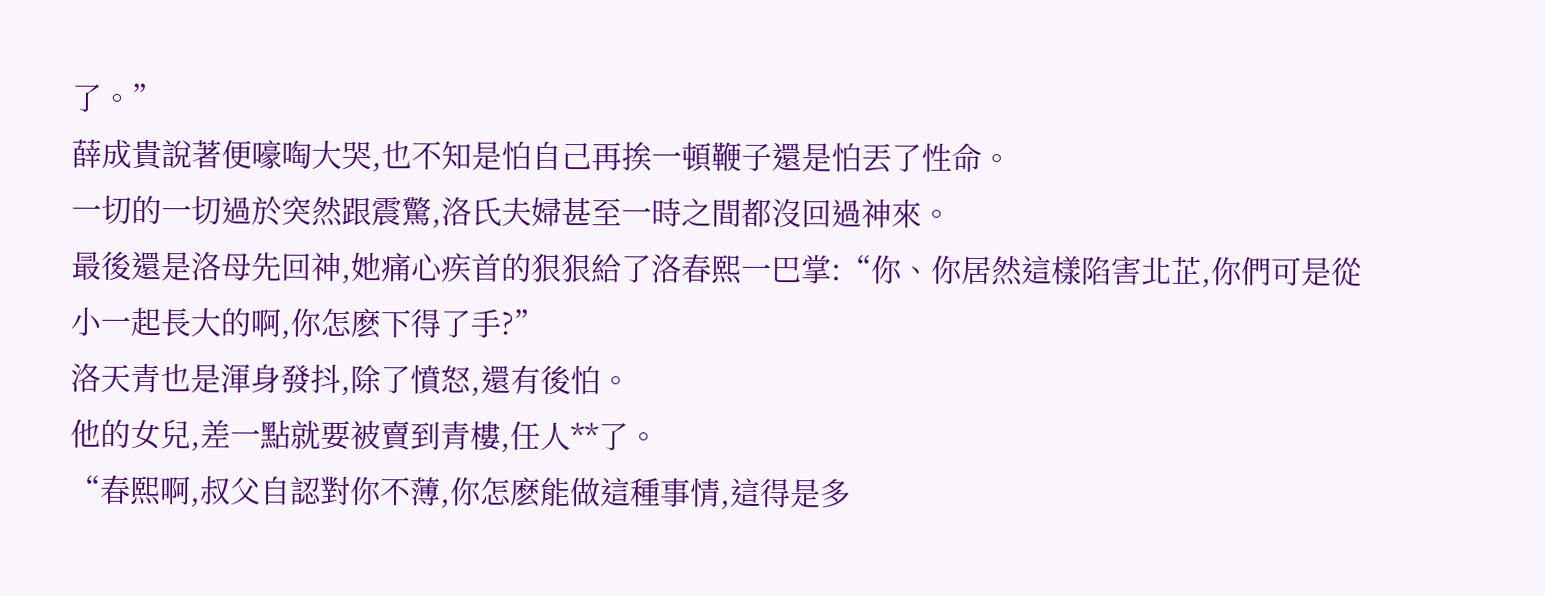了。”
薛成貴說著便嚎啕大哭,也不知是怕自己再挨一頓鞭子還是怕丟了性命。
一切的一切過於突然跟震驚,洛氏夫婦甚至一時之間都沒回過神來。
最後還是洛母先回神,她痛心疾首的狠狠給了洛春熙一巴掌:“你、你居然這樣陷害北芷,你們可是從小一起長大的啊,你怎麽下得了手?”
洛天青也是渾身發抖,除了憤怒,還有後怕。
他的女兒,差一點就要被賣到青樓,任人**了。
“春熙啊,叔父自認對你不薄,你怎麽能做這種事情,這得是多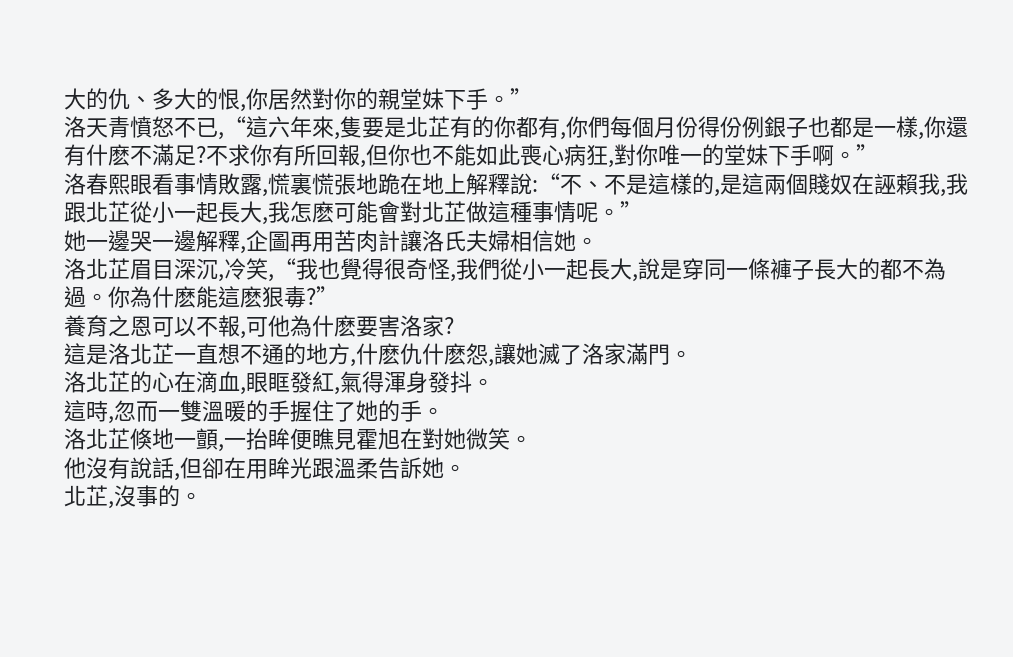大的仇、多大的恨,你居然對你的親堂妹下手。”
洛天青憤怒不已,“這六年來,隻要是北芷有的你都有,你們每個月份得份例銀子也都是一樣,你還有什麽不滿足?不求你有所回報,但你也不能如此喪心病狂,對你唯一的堂妹下手啊。”
洛春熙眼看事情敗露,慌裏慌張地跪在地上解釋說:“不、不是這樣的,是這兩個賤奴在誣賴我,我跟北芷從小一起長大,我怎麽可能會對北芷做這種事情呢。”
她一邊哭一邊解釋,企圖再用苦肉計讓洛氏夫婦相信她。
洛北芷眉目深沉,冷笑,“我也覺得很奇怪,我們從小一起長大,說是穿同一條褲子長大的都不為過。你為什麽能這麽狠毒?”
養育之恩可以不報,可他為什麽要害洛家?
這是洛北芷一直想不通的地方,什麽仇什麽怨,讓她滅了洛家滿門。
洛北芷的心在滴血,眼眶發紅,氣得渾身發抖。
這時,忽而一雙溫暖的手握住了她的手。
洛北芷倏地一顫,一抬眸便瞧見霍旭在對她微笑。
他沒有說話,但卻在用眸光跟溫柔告訴她。
北芷,沒事的。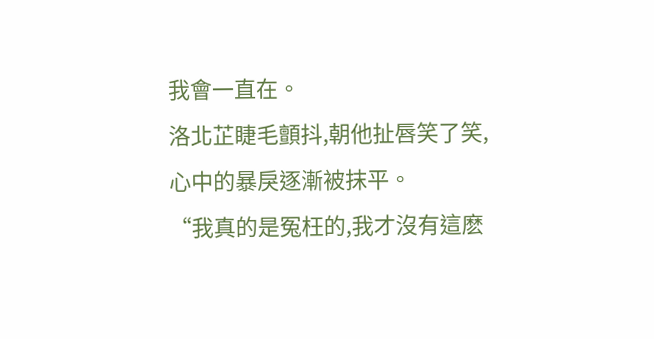我會一直在。
洛北芷睫毛顫抖,朝他扯唇笑了笑,心中的暴戾逐漸被抹平。
“我真的是冤枉的,我才沒有這麽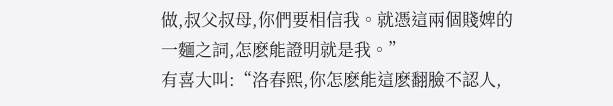做,叔父叔母,你們要相信我。就憑這兩個賤婢的一麵之詞,怎麽能證明就是我。”
有喜大叫:“洛春熙,你怎麽能這麽翻臉不認人,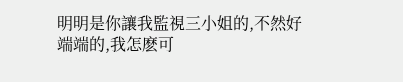明明是你讓我監視三小姐的,不然好端端的,我怎麽可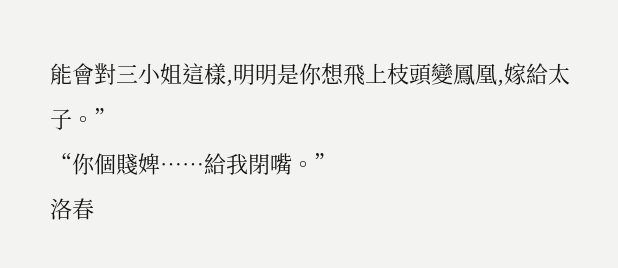能會對三小姐這樣,明明是你想飛上枝頭變鳳凰,嫁給太子。”
“你個賤婢……給我閉嘴。”
洛春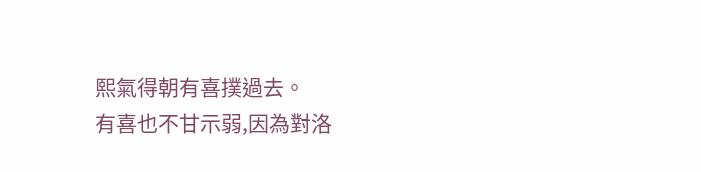熙氣得朝有喜撲過去。
有喜也不甘示弱,因為對洛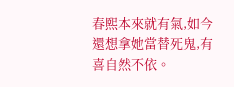春熙本來就有氣,如今還想拿她當替死鬼,有喜自然不依。